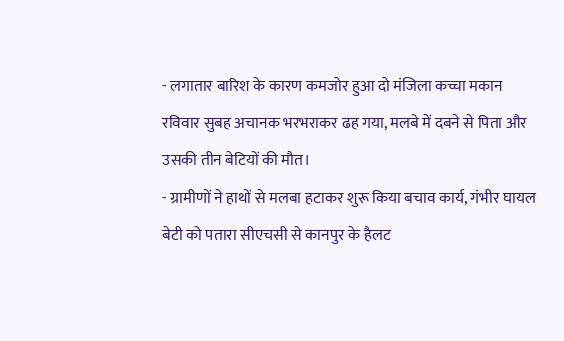- लगातार बारिश के कारण कमजोर हुआ दो मंजिला कच्चा मकान रविवार सुबह अचानक भरभराकर ढह गया, मलबे में दबने से पिता और उसकी तीन बेटियों की मौत।
- ग्रामीणों ने हाथों से मलबा हटाकर शुरू किया बचाव कार्य, गंभीर घायल बेटी को पतारा सीएचसी से कानपुर के हैलट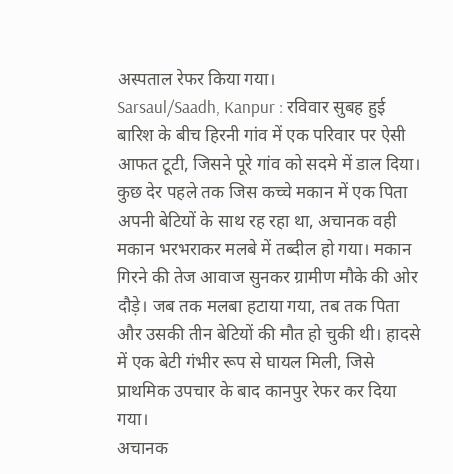अस्पताल रेफर किया गया।
Sarsaul/Saadh, Kanpur : रविवार सुबह हुई बारिश के बीच हिरनी गांव में एक परिवार पर ऐसी आफत टूटी, जिसने पूरे गांव को सदमे में डाल दिया। कुछ देर पहले तक जिस कच्चे मकान में एक पिता अपनी बेटियों के साथ रह रहा था, अचानक वही मकान भरभराकर मलबे में तब्दील हो गया। मकान गिरने की तेज आवाज सुनकर ग्रामीण मौके की ओर दौड़े। जब तक मलबा हटाया गया, तब तक पिता और उसकी तीन बेटियों की मौत हो चुकी थी। हादसे में एक बेटी गंभीर रूप से घायल मिली, जिसे प्राथमिक उपचार के बाद कानपुर रेफर कर दिया गया।
अचानक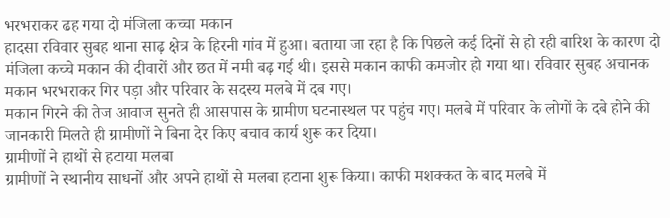भरभराकर ढह गया दो मंजिला कच्चा मकान
हादसा रविवार सुबह थाना साढ़ क्षेत्र के हिरनी गांव में हुआ। बताया जा रहा है कि पिछले कई दिनों से हो रही बारिश के कारण दो मंजिला कच्चे मकान की दीवारों और छत में नमी बढ़ गई थी। इससे मकान काफी कमजोर हो गया था। रविवार सुबह अचानक मकान भरभराकर गिर पड़ा और परिवार के सदस्य मलबे में दब गए।
मकान गिरने की तेज आवाज सुनते ही आसपास के ग्रामीण घटनास्थल पर पहुंच गए। मलबे में परिवार के लोगों के दबे होने की जानकारी मिलते ही ग्रामीणों ने बिना देर किए बचाव कार्य शुरू कर दिया।
ग्रामीणों ने हाथों से हटाया मलबा
ग्रामीणों ने स्थानीय साधनों और अपने हाथों से मलबा हटाना शुरू किया। काफी मशक्कत के बाद मलबे में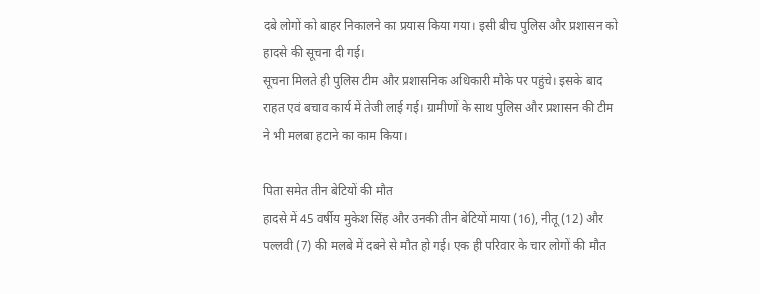दबे लोगों को बाहर निकालने का प्रयास किया गया। इसी बीच पुलिस और प्रशासन को हादसे की सूचना दी गई।
सूचना मिलते ही पुलिस टीम और प्रशासनिक अधिकारी मौके पर पहुंचे। इसके बाद राहत एवं बचाव कार्य में तेजी लाई गई। ग्रामीणों के साथ पुलिस और प्रशासन की टीम ने भी मलबा हटाने का काम किया।

पिता समेत तीन बेटियों की मौत
हादसे में 45 वर्षीय मुकेश सिंह और उनकी तीन बेटियों माया (16), नीतू (12) और पल्लवी (7) की मलबे में दबने से मौत हो गई। एक ही परिवार के चार लोगों की मौत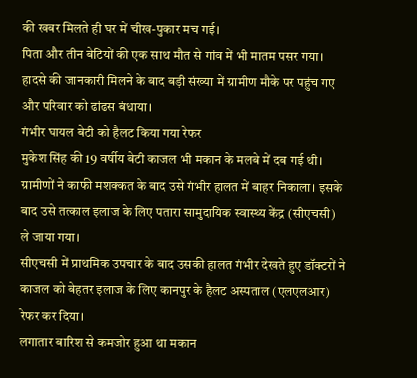की खबर मिलते ही घर में चीख-पुकार मच गई।
पिता और तीन बेटियों की एक साथ मौत से गांव में भी मातम पसर गया। हादसे की जानकारी मिलने के बाद बड़ी संख्या में ग्रामीण मौके पर पहुंच गए और परिवार को ढांढस बंधाया।
गंभीर घायल बेटी को हैलट किया गया रेफर
मुकेश सिंह की 19 वर्षीय बेटी काजल भी मकान के मलबे में दब गई थी। ग्रामीणों ने काफी मशक्कत के बाद उसे गंभीर हालत में बाहर निकाला। इसके बाद उसे तत्काल इलाज के लिए पतारा सामुदायिक स्वास्थ्य केंद्र (सीएचसी) ले जाया गया।
सीएचसी में प्राथमिक उपचार के बाद उसकी हालत गंभीर देखते हुए डॉक्टरों ने काजल को बेहतर इलाज के लिए कानपुर के हैलट अस्पताल (एलएलआर) रेफर कर दिया।
लगातार बारिश से कमजोर हुआ था मकान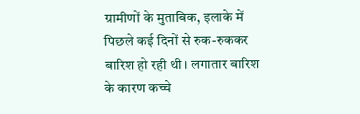ग्रामीणों के मुताबिक, इलाके में पिछले कई दिनों से रुक-रुककर बारिश हो रही थी। लगातार बारिश के कारण कच्चे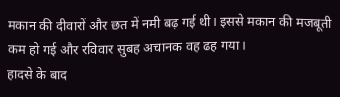मकान की दीवारों और छत में नमी बढ़ गई थी। इससे मकान की मजबूती कम हो गई और रविवार सुबह अचानक वह ढह गया।
हादसे के बाद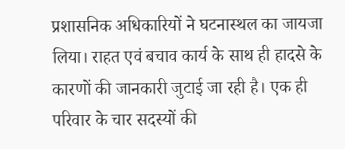प्रशासनिक अधिकारियों ने घटनास्थल का जायजा लिया। राहत एवं बचाव कार्य के साथ ही हादसे के कारणों की जानकारी जुटाई जा रही है। एक ही परिवार के चार सदस्यों की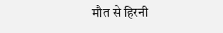मौत से हिरनी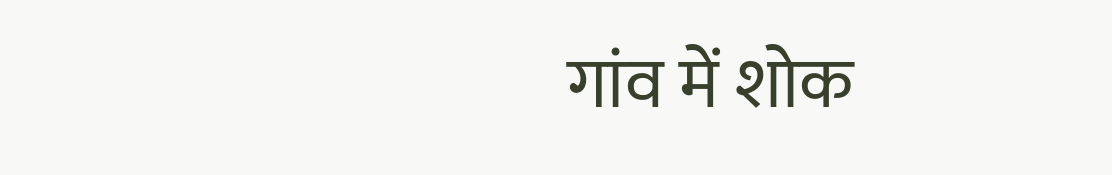गांव में शोक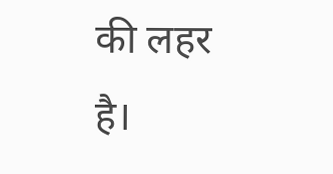की लहर है।